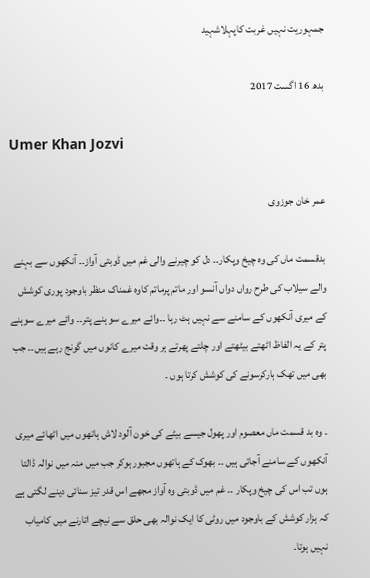جمہوریت نہیں غربت کاپہلاشہید

بدھ 16 اگست 2017

Umer Khan Jozvi

عمر خان جوزوی

بدقسمت ماں کی وہ چیخ وپکار۔۔ دل کو چیرنے والی غم میں ڈوبتی آواز۔۔ آنکھوں سے بہنے والے سیلاب کی طرح رواں دواں آنسو اور ماتم پرماتم کاوہ غمناک منظر باوجود پوری کوشش کے میری آنکھوں کے سامنے سے نہیں ہٹ رہا ۔۔وائے میرے سو ہنے پتر۔۔ وائے میرے سوہنے پتر کے یہ الفاظ اٹھتے بیٹھتے اور چلتے پھرتے ہر وقت میرے کانوں میں گونج رہے ہیں۔۔ جب بھی میں تھک ہارکرسونے کی کوشش کرتا ہوں ۔

۔ وہ بد قسمت ماں معصوم اور پھول جیسے بیٹے کی خون آلود لاش ہاتھوں میں اٹھائے میری آنکھوں کے سامنے آجاتی ہیں ۔۔ بھوک کے ہاتھوں مجبور ہوکر جب میں منہ میں نوالہ ڈالتا ہوں تب اس کی چیخ وپکار ۔۔ غم میں ڈوبتی وہ آواز مجھے اس قدر تیز سنائی دینے لگتی ہے کہ ہزار کوشش کے باوجود میں روٹی کا ایک نوالہ بھی حلق سے نیچے اتارنے میں کامیاب نہیں ہوتا۔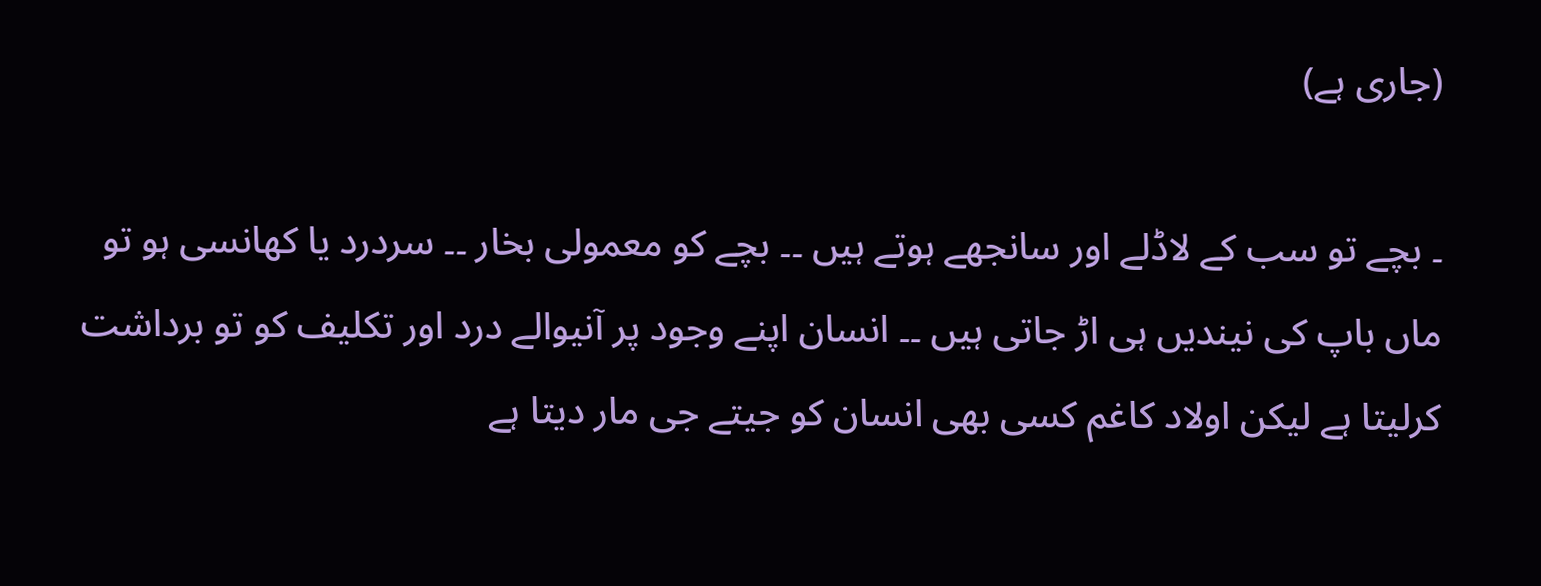(جاری ہے)

۔ بچے تو سب کے لاڈلے اور سانجھے ہوتے ہیں ۔۔ بچے کو معمولی بخار ۔۔ سردرد یا کھانسی ہو تو ماں باپ کی نیندیں ہی اڑ جاتی ہیں ۔۔ انسان اپنے وجود پر آنیوالے درد اور تکلیف کو تو برداشت کرلیتا ہے لیکن اولاد کاغم کسی بھی انسان کو جیتے جی مار دیتا ہے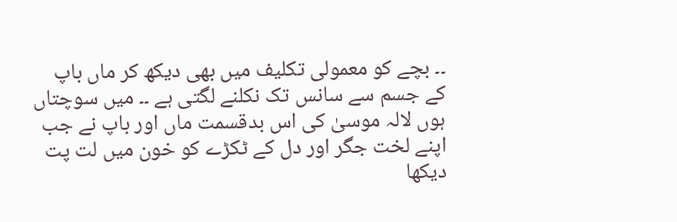۔۔ بچے کو معمولی تکلیف میں بھی دیکھ کر ماں باپ کے جسم سے سانس تک نکلنے لگتی ہے ۔۔ میں سوچتاں ہوں لالہ موسیٰ کی اس بدقسمت ماں اور باپ نے جب اپنے لخت جگر اور دل کے ٹکڑے کو خون میں لت پت دیکھا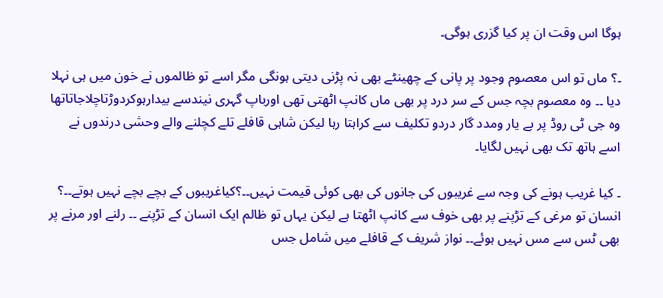ہوگا اس وقت ان پر کیا گزری ہوگی۔

۔؟ ماں تو اس معصوم وجود پر پانی کے چھینٹے بھی نہ پڑنی دیتی ہونگی مگر اسے تو ظالموں نے خون میں ہی نہلا دیا ۔۔ وہ معصوم بچہ جس کے سر درد پر بھی ماں کانپ اٹھتی تھی اورباپ گہری نیندسے بیدارہوکردوڑتاچلاجاتاتھا وہ جی ٹی روڈ پر بے یار ومدد گار دردو تکلیف سے کراہتا رہا لیکن شاہی قافلے تلے کچلنے والے وحشی درندوں نے اسے ہاتھ تک بھی نہیں لگایا۔

۔ کیا غریب ہونے کی وجہ سے غریبوں کی جانوں کی بھی کوئی قیمت نہیں۔۔؟کیاغریبوں کے بچے بچے نہیں ہوتے۔۔؟ انسان تو مرغی کے تڑپنے پر بھی خوف سے کانپ اٹھتا ہے لیکن یہاں تو ظالم ایک انسان کے تڑپنے ۔۔ رلنے اور مرنے پر بھی ٹس سے مس نہیں ہوئے۔۔ نواز شریف کے قافلے میں شامل جس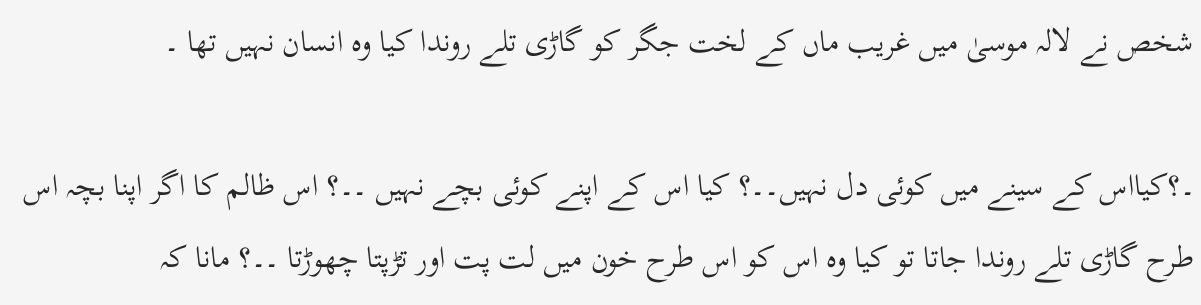شخص نے لالہ موسیٰ میں غریب ماں کے لخت جگر کو گاڑی تلے روندا کیا وہ انسان نہیں تھا ۔

۔؟کیااس کے سینے میں کوئی دل نہیں۔۔؟ کیا اس کے اپنے کوئی بچے نہیں ۔۔؟ اس ظالم کا اگر اپنا بچہ اس طرح گاڑی تلے روندا جاتا تو کیا وہ اس کو اس طرح خون میں لت پت اور تڑپتا چھوڑتا ۔۔؟ مانا کہ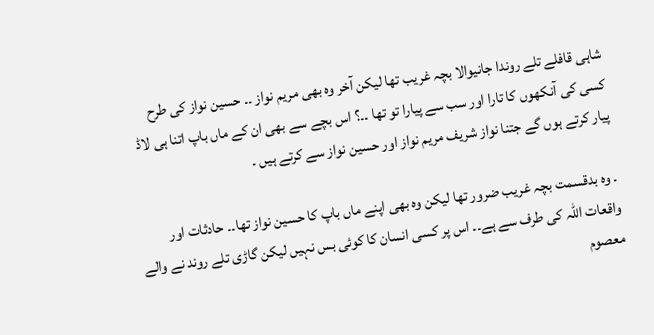شاہی قافلے تلے روندا جانیوالا بچہ غریب تھا لیکن آخر وہ بھی مریم نواز ۔۔ حسین نواز کی طرح کسی کی آنکھوں کا تارا اور سب سے پیارا تو تھا ۔۔؟ اس بچے سے بھی ان کے ماں باپ اتنا ہی لاڈ پیار کرتے ہوں گے جتنا نواز شریف مریم نواز اور حسین نواز سے کرتے ہیں ۔

۔ وہ بدقسمت بچہ غریب ضرور تھا لیکن وہ بھی اپنے ماں باپ کا حسین نواز تھا۔۔ حادثات اور واقعات اللہ کی طرف سے ہے۔۔ اس پر کسی انسان کا کوئی بس نہیں لیکن گاڑی تلے روند نے والے معصوم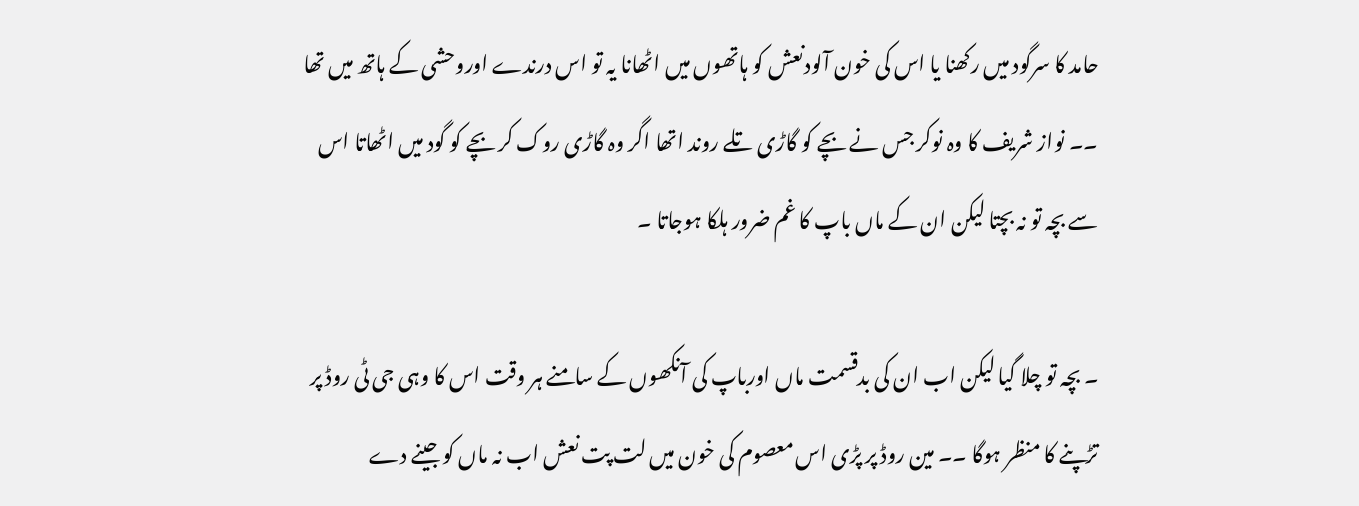حامد کا سرگود میں رکھنا یا اس کی خون آلودنعش کو ہاتھوں میں اٹھانا یہ تو اس درندے اوروحشی کے ہاتھ میں تھا ۔۔ نواز شریف کا وہ نوکر جس نے بچے کو گاڑی تلے روند اتھا اگر وہ گاڑی روک کر بچے کو گود میں اٹھاتا اس سے بچہ تو نہ بچتا لیکن ان کے ماں باپ کا غم ضرور ہلکا ہوجاتا ۔

۔ بچہ تو چلا گیا لیکن اب ان کی بدقسمت ماں اورباپ کی آنکھوں کے سامنے ہر وقت اس کا وہی جی ٹی روڈ پر تڑپنے کا منظر ہوگا ۔۔ مین روڈ پر پڑی اس معصوم کی خون میں لت پت نعش اب نہ ماں کو جینے دے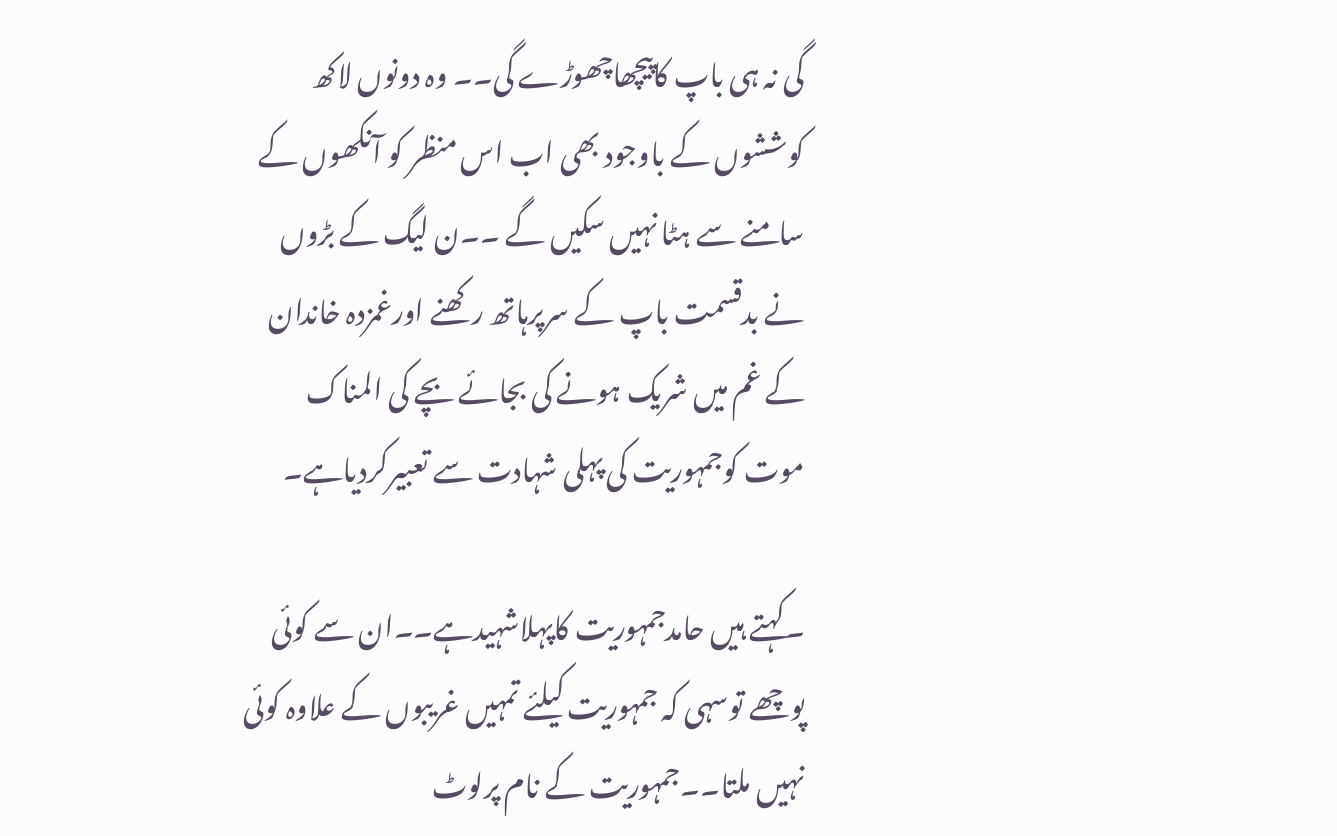گی نہ ہی باپ کاپیچھاچھوڑے گی۔۔ وہ دونوں لاکھ کوششوں کے باوجود بھی اب اس منظر کو آنکھوں کے سامنے سے ہٹا نہیں سکیں گے ۔۔ن لیگ کے بڑوں نے بدقسمت باپ کے سرپرہاتھ رکھنے اورغمزدہ خاندان کے غم میں شریک ہونے کی بجائے بچے کی المناک موت کوجمہوریت کی پہلی شہادت سے تعبیرکردیاہے۔

۔کہتے ہیں حامدجمہوریت کاپہلاشہیدہے۔۔ان سے کوئی پوچھے توسہی کہ جمہوریت کیلئے تمہیں غریبوں کے علاوہ کوئی نہیں ملتا۔۔جمہوریت کے نام پرلوٹ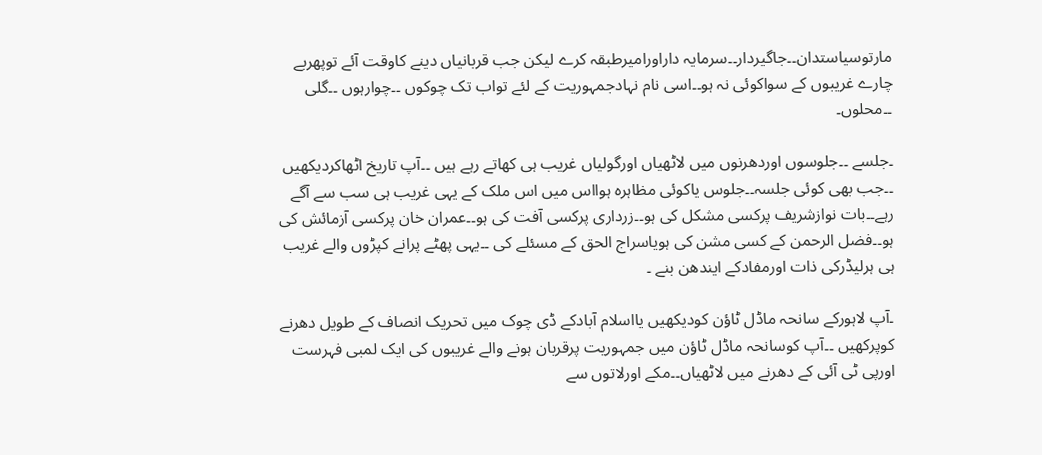مارتوسیاستدان۔۔جاگیردار۔۔سرمایہ داراورامیرطبقہ کرے لیکن جب قربانیاں دینے کاوقت آئے توپھربے چارے غریبوں کے سواکوئی نہ ہو۔۔اسی نام نہادجمہوریت کے لئے تواب تک چوکوں ۔۔چوارہوں ۔۔گلی ۔۔محلوں۔

۔جلسے ۔۔جلوسوں اوردھرنوں میں لاٹھیاں اورگولیاں غریب ہی کھاتے رہے ہیں ۔۔آپ تاریخ اٹھاکردیکھیں ۔۔جب بھی کوئی جلسہ۔۔جلوس یاکوئی مظاہرہ ہوااس میں اس ملک کے یہی غریب ہی سب سے آگے رہے۔۔بات نوازشریف پرکسی مشکل کی ہو۔۔زرداری پرکسی آفت کی ہو۔۔عمران خان پرکسی آزمائش کی ہو۔۔فضل الرحمن کے کسی مشن کی ہویاسراج الحق کے مسئلے کی ۔۔یہی پھٹے پرانے کپڑوں والے غریب ہی ہرلیڈرکی ذات اورمفادکے ایندھن بنے ۔

۔آپ لاہورکے سانحہ ماڈل ٹاؤن کودیکھیں یااسلام آبادکے ڈی چوک میں تحریک انصاف کے طویل دھرنے کوپرکھیں ۔۔آپ کوسانحہ ماڈل ٹاؤن میں جمہوریت پرقربان ہونے والے غریبوں کی ایک لمبی فہرست اورپی ٹی آئی کے دھرنے میں لاٹھیاں۔۔مکے اورلاتوں سے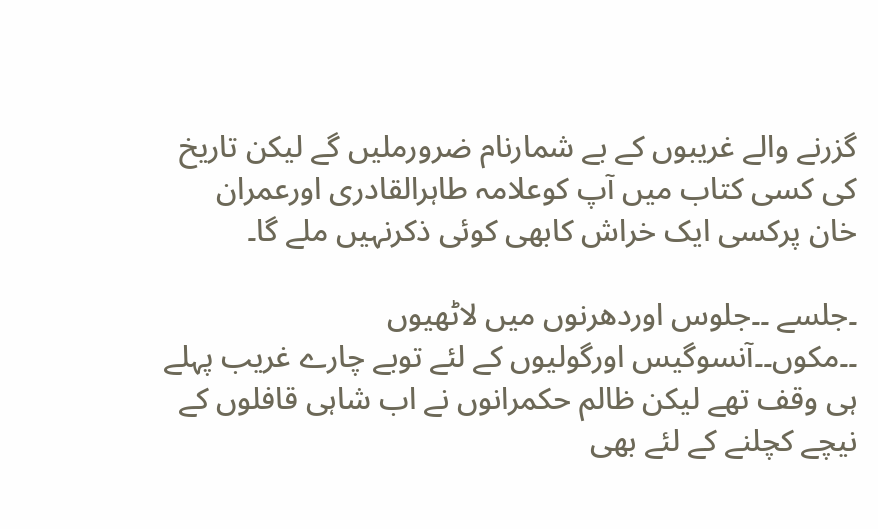گزرنے والے غریبوں کے بے شمارنام ضرورملیں گے لیکن تاریخ کی کسی کتاب میں آپ کوعلامہ طاہرالقادری اورعمران خان پرکسی ایک خراش کابھی کوئی ذکرنہیں ملے گا۔

۔جلسے ۔۔جلوس اوردھرنوں میں لاٹھیوں ۔۔مکوں۔۔آنسوگیس اورگولیوں کے لئے توبے چارے غریب پہلے ہی وقف تھے لیکن ظالم حکمرانوں نے اب شاہی قافلوں کے نیچے کچلنے کے لئے بھی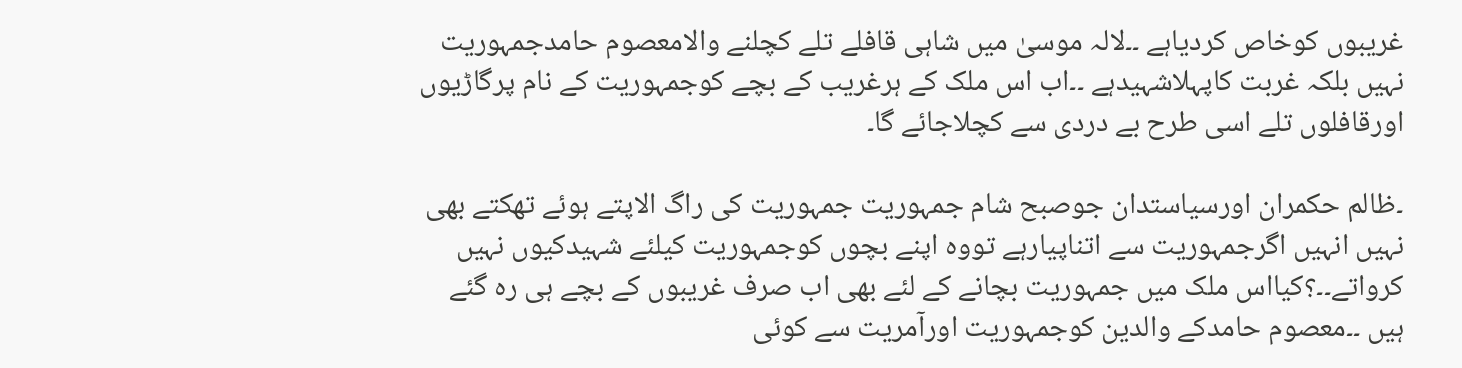غریبوں کوخاص کردیاہے ۔۔لالہ موسیٰ میں شاہی قافلے تلے کچلنے والامعصوم حامدجمہوریت نہیں بلکہ غربت کاپہلاشہیدہے ۔۔اب اس ملک کے ہرغریب کے بچے کوجمہوریت کے نام پرگاڑیوں اورقافلوں تلے اسی طرح بے دردی سے کچلاجائے گا۔

۔ظالم حکمران اورسیاستدان جوصبح شام جمہوریت جمہوریت کی راگ الاپتے ہوئے تھکتے بھی نہیں انہیں اگرجمہوریت سے اتناپیارہے تووہ اپنے بچوں کوجمہوریت کیلئے شہیدکیوں نہیں کرواتے۔۔؟کیااس ملک میں جمہوریت بچانے کے لئے بھی اب صرف غریبوں کے بچے ہی رہ گئے ہیں ۔۔معصوم حامدکے والدین کوجمہوریت اورآمریت سے کوئی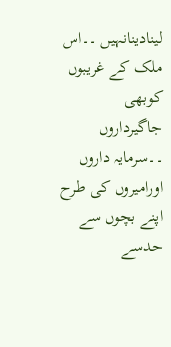لینادینانہیں ۔۔اس ملک کے غریبوں کوبھی جاگیرداروں ۔۔سرمایہ داروں اورامیروں کی طرح اپنے بچوں سے حدسے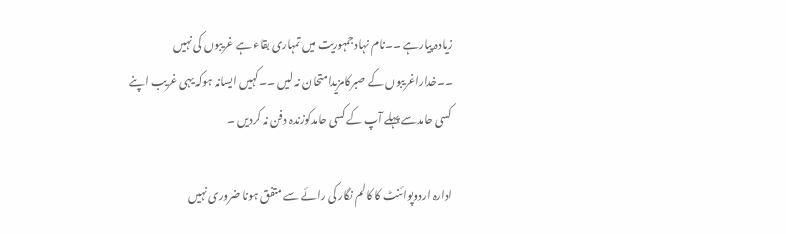زیادہ پیارہے ۔۔نام نہادجمہوریت میں تمہاری بقاء ہے غریبوں کی نہیں ۔۔خداراغریبوں کے صبرکامزیدامتحان نہ لیں ۔۔کہیں ایسانہ ہوکہ یہی غریب اپنے کسی حامدسے پہلے آپ کے کسی حامدکوزندہ دفن نہ کردیں ۔

ادارہ اردوپوائنٹ کا کالم نگار کی رائے سے متفق ہونا ضروری نہیں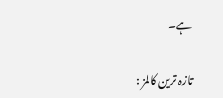ہے۔

تازہ ترین کالمز :